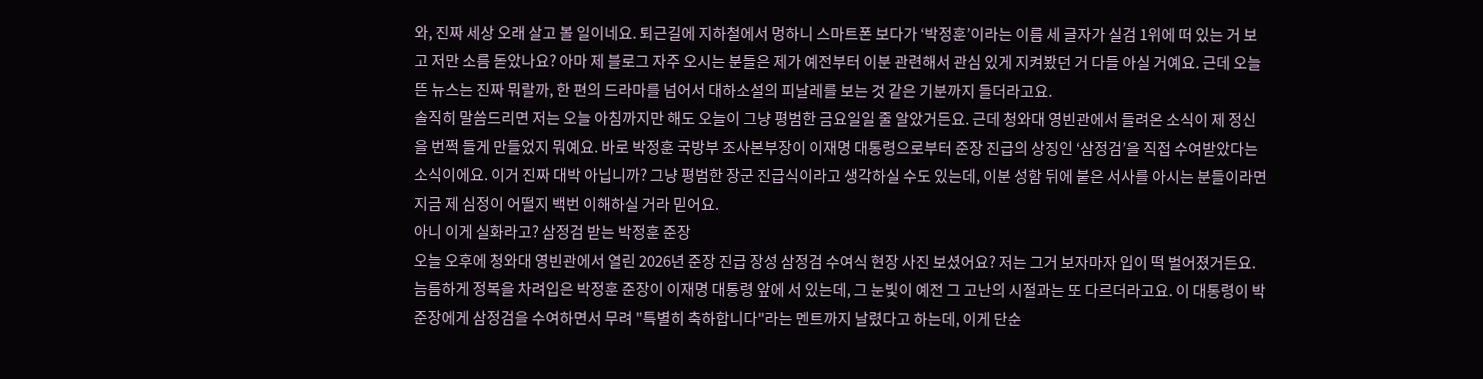와, 진짜 세상 오래 살고 볼 일이네요. 퇴근길에 지하철에서 멍하니 스마트폰 보다가 ‘박정훈’이라는 이름 세 글자가 실검 1위에 떠 있는 거 보고 저만 소름 돋았나요? 아마 제 블로그 자주 오시는 분들은 제가 예전부터 이분 관련해서 관심 있게 지켜봤던 거 다들 아실 거예요. 근데 오늘 뜬 뉴스는 진짜 뭐랄까, 한 편의 드라마를 넘어서 대하소설의 피날레를 보는 것 같은 기분까지 들더라고요.
솔직히 말씀드리면 저는 오늘 아침까지만 해도 오늘이 그냥 평범한 금요일일 줄 알았거든요. 근데 청와대 영빈관에서 들려온 소식이 제 정신을 번쩍 들게 만들었지 뭐예요. 바로 박정훈 국방부 조사본부장이 이재명 대통령으로부터 준장 진급의 상징인 ‘삼정검’을 직접 수여받았다는 소식이에요. 이거 진짜 대박 아닙니까? 그냥 평범한 장군 진급식이라고 생각하실 수도 있는데, 이분 성함 뒤에 붙은 서사를 아시는 분들이라면 지금 제 심정이 어떨지 백번 이해하실 거라 믿어요.
아니 이게 실화라고? 삼정검 받는 박정훈 준장
오늘 오후에 청와대 영빈관에서 열린 2026년 준장 진급 장성 삼정검 수여식 현장 사진 보셨어요? 저는 그거 보자마자 입이 떡 벌어졌거든요. 늠름하게 정복을 차려입은 박정훈 준장이 이재명 대통령 앞에 서 있는데, 그 눈빛이 예전 그 고난의 시절과는 또 다르더라고요. 이 대통령이 박 준장에게 삼정검을 수여하면서 무려 "특별히 축하합니다"라는 멘트까지 날렸다고 하는데, 이게 단순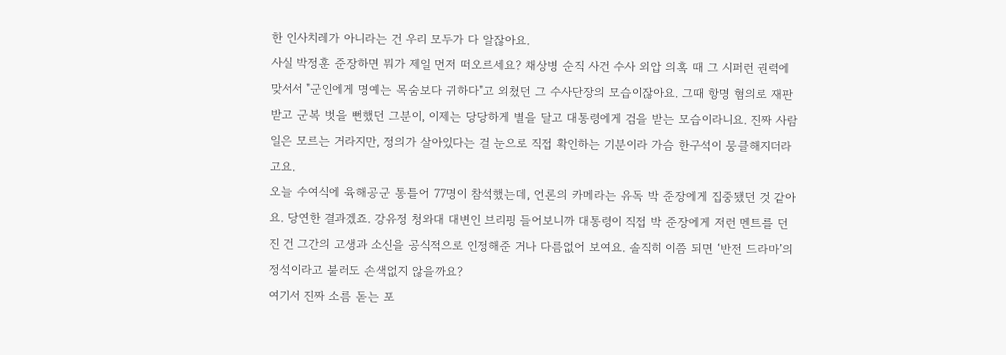한 인사치레가 아니라는 건 우리 모두가 다 알잖아요.
사실 박정훈 준장하면 뭐가 제일 먼저 떠오르세요? 채상병 순직 사건 수사 외압 의혹 때 그 시퍼런 권력에 맞서서 "군인에게 명예는 목숨보다 귀하다"고 외쳤던 그 수사단장의 모습이잖아요. 그때 항명 혐의로 재판받고 군복 벗을 뻔했던 그분이, 이제는 당당하게 별을 달고 대통령에게 검을 받는 모습이라니요. 진짜 사람 일은 모르는 거라지만, 정의가 살아있다는 걸 눈으로 직접 확인하는 기분이라 가슴 한구석이 뭉클해지더라고요.
오늘 수여식에 육해공군 통틀어 77명이 참석했는데, 언론의 카메라는 유독 박 준장에게 집중됐던 것 같아요. 당연한 결과겠죠. 강유정 청와대 대변인 브리핑 들어보니까 대통령이 직접 박 준장에게 저런 멘트를 던진 건 그간의 고생과 소신을 공식적으로 인정해준 거나 다름없어 보여요. 솔직히 이쯤 되면 ‘반전 드라마’의 정석이라고 불러도 손색없지 않을까요?
여기서 진짜 소름 돋는 포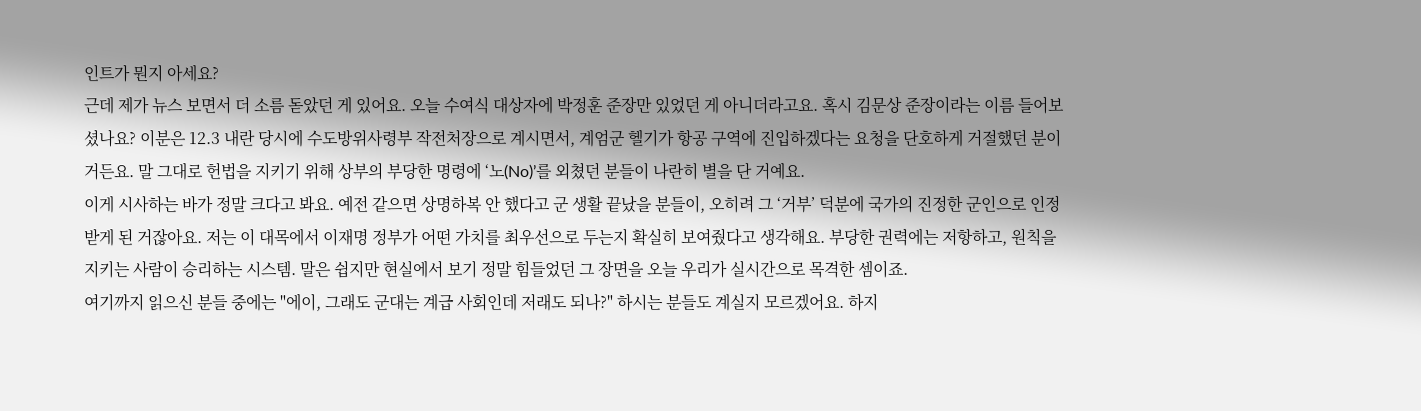인트가 뭔지 아세요?
근데 제가 뉴스 보면서 더 소름 돋았던 게 있어요. 오늘 수여식 대상자에 박정훈 준장만 있었던 게 아니더라고요. 혹시 김문상 준장이라는 이름 들어보셨나요? 이분은 12.3 내란 당시에 수도방위사령부 작전처장으로 계시면서, 계엄군 헬기가 항공 구역에 진입하겠다는 요청을 단호하게 거절했던 분이거든요. 말 그대로 헌법을 지키기 위해 상부의 부당한 명령에 ‘노(No)’를 외쳤던 분들이 나란히 별을 단 거예요.
이게 시사하는 바가 정말 크다고 봐요. 예전 같으면 상명하복 안 했다고 군 생활 끝났을 분들이, 오히려 그 ‘거부’ 덕분에 국가의 진정한 군인으로 인정받게 된 거잖아요. 저는 이 대목에서 이재명 정부가 어떤 가치를 최우선으로 두는지 확실히 보여줬다고 생각해요. 부당한 권력에는 저항하고, 원칙을 지키는 사람이 승리하는 시스템. 말은 쉽지만 현실에서 보기 정말 힘들었던 그 장면을 오늘 우리가 실시간으로 목격한 셈이죠.
여기까지 읽으신 분들 중에는 "에이, 그래도 군대는 계급 사회인데 저래도 되나?" 하시는 분들도 계실지 모르겠어요. 하지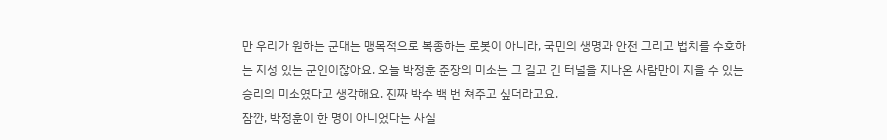만 우리가 원하는 군대는 맹목적으로 복종하는 로봇이 아니라, 국민의 생명과 안전 그리고 법치를 수호하는 지성 있는 군인이잖아요. 오늘 박정훈 준장의 미소는 그 길고 긴 터널을 지나온 사람만이 지을 수 있는 승리의 미소였다고 생각해요. 진짜 박수 백 번 쳐주고 싶더라고요.
잠깐, 박정훈이 한 명이 아니었다는 사실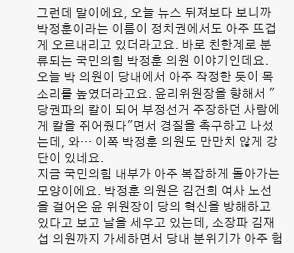그런데 말이에요, 오늘 뉴스 뒤져보다 보니까 박정훈이라는 이름이 정치권에서도 아주 뜨겁게 오르내리고 있더라고요. 바로 친한계로 분류되는 국민의힘 박정훈 의원 이야기인데요. 오늘 박 의원이 당내에서 아주 작정한 듯이 목소리를 높였더라고요. 윤리위원장을 향해서 "당권파의 칼이 되어 부정선거 주장하던 사람에게 칼을 쥐어줬다"면서 경질을 촉구하고 나섰는데, 와… 이쪽 박정훈 의원도 만만치 않게 강단이 있네요.
지금 국민의힘 내부가 아주 복잡하게 돌아가는 모양이에요. 박정훈 의원은 김건희 여사 노선을 걸어온 윤 위원장이 당의 혁신을 방해하고 있다고 보고 날을 세우고 있는데, 소장파 김재섭 의원까지 가세하면서 당내 분위기가 아주 험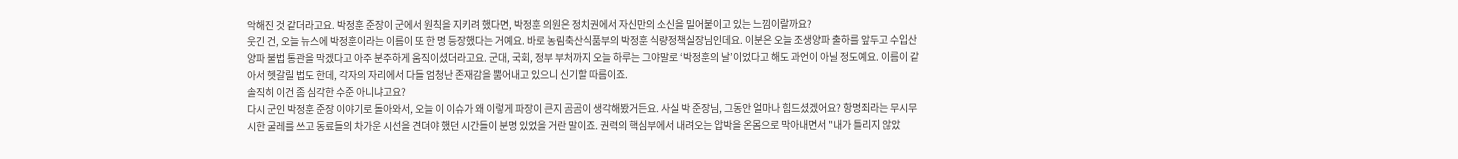악해진 것 같더라고요. 박정훈 준장이 군에서 원칙을 지키려 했다면, 박정훈 의원은 정치권에서 자신만의 소신을 밀어붙이고 있는 느낌이랄까요?
웃긴 건, 오늘 뉴스에 박정훈이라는 이름이 또 한 명 등장했다는 거예요. 바로 농림축산식품부의 박정훈 식량정책실장님인데요. 이분은 오늘 조생양파 출하를 앞두고 수입산 양파 불법 통관을 막겠다고 아주 분주하게 움직이셨더라고요. 군대, 국회, 정부 부처까지 오늘 하루는 그야말로 ‘박정훈의 날’이었다고 해도 과언이 아닐 정도예요. 이름이 같아서 헷갈릴 법도 한데, 각자의 자리에서 다들 엄청난 존재감을 뿜어내고 있으니 신기할 따름이죠.
솔직히 이건 좀 심각한 수준 아니냐고요?
다시 군인 박정훈 준장 이야기로 돌아와서, 오늘 이 이슈가 왜 이렇게 파장이 큰지 곰곰이 생각해봤거든요. 사실 박 준장님, 그동안 얼마나 힘드셨겠어요? 항명죄라는 무시무시한 굴레를 쓰고 동료들의 차가운 시선을 견뎌야 했던 시간들이 분명 있었을 거란 말이죠. 권력의 핵심부에서 내려오는 압박을 온몸으로 막아내면서 "내가 틀리지 않았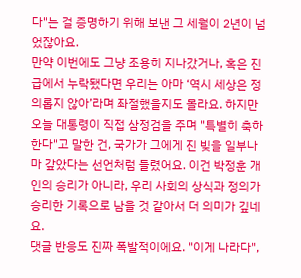다"는 걸 증명하기 위해 보낸 그 세월이 2년이 넘었잖아요.
만약 이번에도 그냥 조용히 지나갔거나, 혹은 진급에서 누락됐다면 우리는 아마 ‘역시 세상은 정의롭지 않아’라며 좌절했을지도 몰라요. 하지만 오늘 대통령이 직접 삼정검을 주며 "특별히 축하한다"고 말한 건, 국가가 그에게 진 빚을 일부나마 갚았다는 선언처럼 들렸어요. 이건 박정훈 개인의 승리가 아니라, 우리 사회의 상식과 정의가 승리한 기록으로 남을 것 같아서 더 의미가 깊네요.
댓글 반응도 진짜 폭발적이에요. "이게 나라다",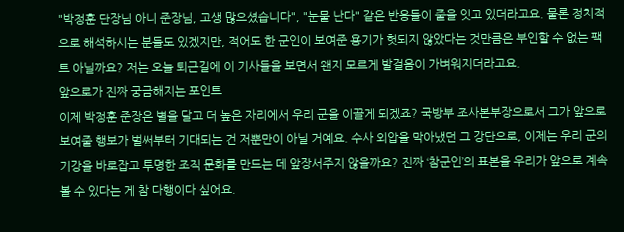"박정훈 단장님 아니 준장님, 고생 많으셨습니다", "눈물 난다" 같은 반응들이 줄을 잇고 있더라고요. 물론 정치적으로 해석하시는 분들도 있겠지만, 적어도 한 군인이 보여준 용기가 헛되지 않았다는 것만큼은 부인할 수 없는 팩트 아닐까요? 저는 오늘 퇴근길에 이 기사들을 보면서 왠지 모르게 발걸음이 가벼워지더라고요.
앞으로가 진짜 궁금해지는 포인트
이제 박정훈 준장은 별을 달고 더 높은 자리에서 우리 군을 이끌게 되겠죠? 국방부 조사본부장으로서 그가 앞으로 보여줄 행보가 벌써부터 기대되는 건 저뿐만이 아닐 거예요. 수사 외압을 막아냈던 그 강단으로, 이제는 우리 군의 기강을 바로잡고 투명한 조직 문화를 만드는 데 앞장서주지 않을까요? 진짜 ‘참군인’의 표본을 우리가 앞으로 계속 볼 수 있다는 게 참 다행이다 싶어요.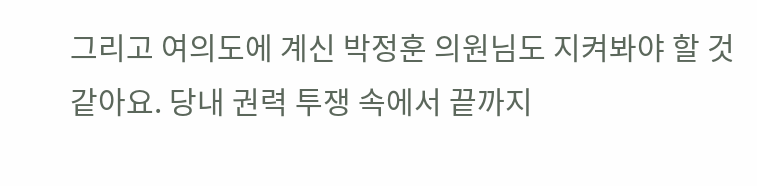그리고 여의도에 계신 박정훈 의원님도 지켜봐야 할 것 같아요. 당내 권력 투쟁 속에서 끝까지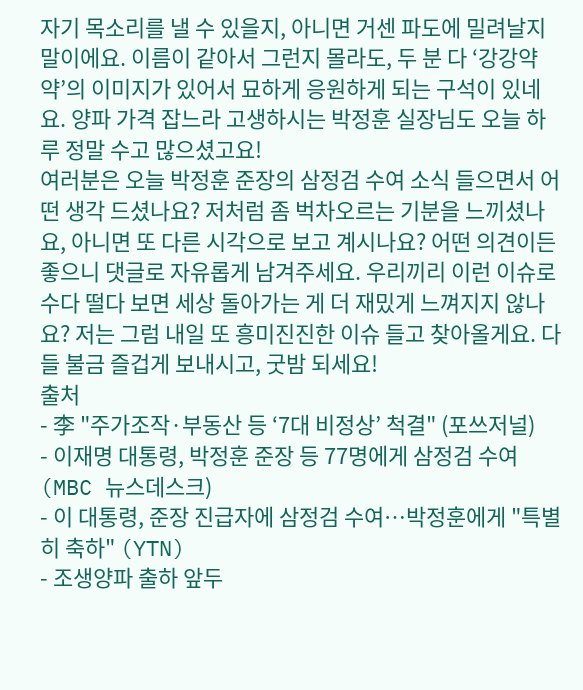자기 목소리를 낼 수 있을지, 아니면 거센 파도에 밀려날지 말이에요. 이름이 같아서 그런지 몰라도, 두 분 다 ‘강강약약’의 이미지가 있어서 묘하게 응원하게 되는 구석이 있네요. 양파 가격 잡느라 고생하시는 박정훈 실장님도 오늘 하루 정말 수고 많으셨고요!
여러분은 오늘 박정훈 준장의 삼정검 수여 소식 들으면서 어떤 생각 드셨나요? 저처럼 좀 벅차오르는 기분을 느끼셨나요, 아니면 또 다른 시각으로 보고 계시나요? 어떤 의견이든 좋으니 댓글로 자유롭게 남겨주세요. 우리끼리 이런 이슈로 수다 떨다 보면 세상 돌아가는 게 더 재밌게 느껴지지 않나요? 저는 그럼 내일 또 흥미진진한 이슈 들고 찾아올게요. 다들 불금 즐겁게 보내시고, 굿밤 되세요!
출처
- 李 "주가조작·부동산 등 ‘7대 비정상’ 척결" (포쓰저널)
- 이재명 대통령, 박정훈 준장 등 77명에게 삼정검 수여 (MBC 뉴스데스크)
- 이 대통령, 준장 진급자에 삼정검 수여…박정훈에게 "특별히 축하" (YTN)
- 조생양파 출하 앞두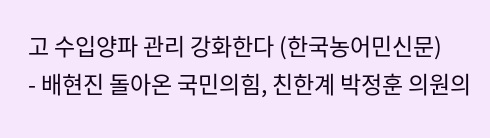고 수입양파 관리 강화한다 (한국농어민신문)
- 배현진 돌아온 국민의힘, 친한계 박정훈 의원의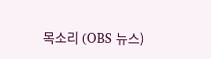목소리 (OBS 뉴스)